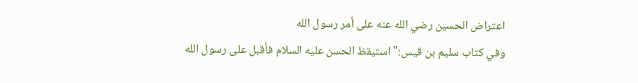اعتراض الحسين رضي الله عنه على أمر رسول الله
وفي كتاب سليم بن قيس:" استيقظ الحسن عليه السلام فأقبل على رسول الله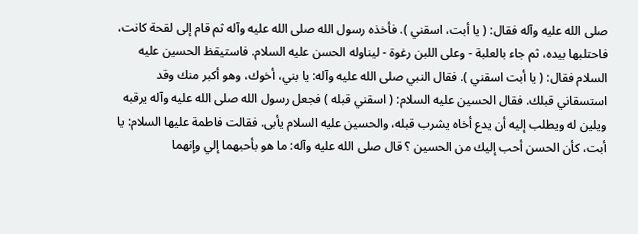صلى الله عليه وآله فقال: ( يا أبت، اسقني ). فأخذه رسول الله صلى الله عليه وآله ثم قام إلى لقحة كانت، فاحتلبها بيده، ثم جاء بالعلبة - وعلى اللبن رغوة - ليناوله الحسن عليه السلام. فاستيقظ الحسين عليه السلام فقال: ( يا أبت اسقني ). فقال النبي صلى الله عليه وآله: يا بني، أخوك، وهو أكبر منك وقد استسقاني قبلك. فقال الحسين عليه السلام: ( اسقني قبله ) فجعل رسول الله صلى الله عليه وآله يرقبه ويلين له ويطلب إليه أن يدع أخاه يشرب قبله، والحسين عليه السلام يأبى. فقالت فاطمة عليها السلام: يا أبت، كأن الحسن أحب إليك من الحسين ؟ قال صلى الله عليه وآله: ما هو بأحبهما إلي وإنهما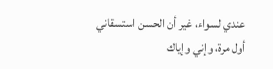عندي لسواء، غير أن الحسن استسقاني أول مرة، وإني وإياك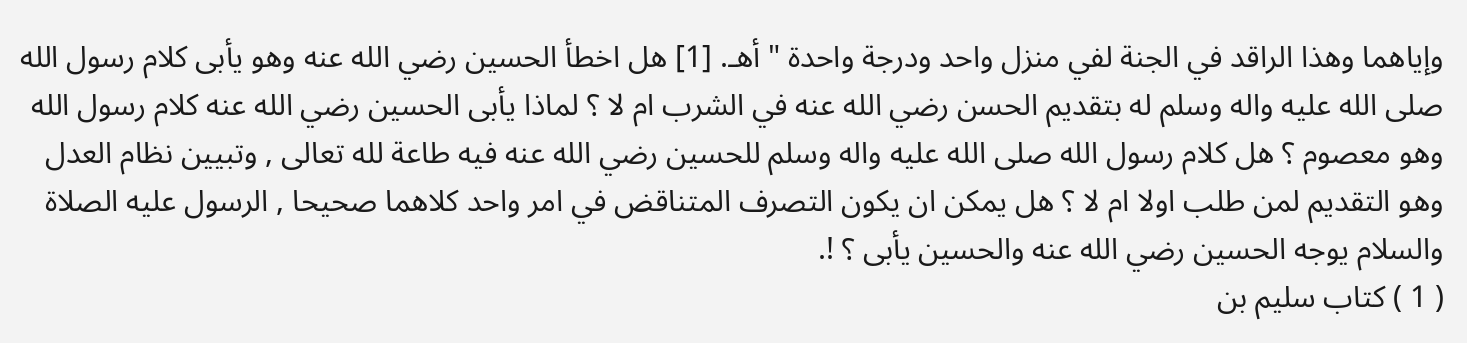وإياهما وهذا الراقد في الجنة لفي منزل واحد ودرجة واحدة " أهـ. [1] هل اخطأ الحسين رضي الله عنه وهو يأبى كلام رسول الله صلى الله عليه واله وسلم له بتقديم الحسن رضي الله عنه في الشرب ام لا ؟ لماذا يأبى الحسين رضي الله عنه كلام رسول الله وهو معصوم ؟ هل كلام رسول الله صلى الله عليه واله وسلم للحسين رضي الله عنه فيه طاعة لله تعالى , وتبيين نظام العدل وهو التقديم لمن طلب اولا ام لا ؟ هل يمكن ان يكون التصرف المتناقض في امر واحد كلاهما صحيحا , الرسول عليه الصلاة والسلام يوجه الحسين رضي الله عنه والحسين يأبى ؟ !.
( 1 ) كتاب سليم بن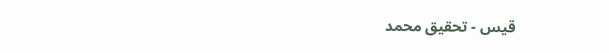قيس - تحقيق محمد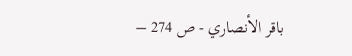باقر الأنصاري - ص 274 –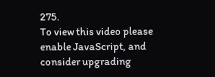275.
To view this video please enable JavaScript, and consider upgrading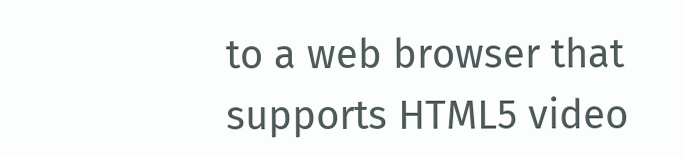to a web browser that supports HTML5 video